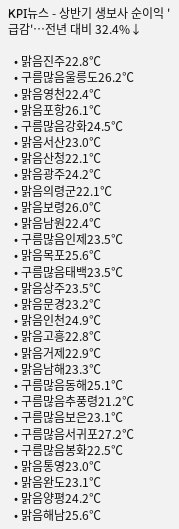KPI뉴스 - 상반기 생보사 순이익 '급감'…전년 대비 32.4%↓

  • 맑음진주22.8℃
  • 구름많음울릉도26.2℃
  • 맑음영천22.4℃
  • 맑음포항26.1℃
  • 구름많음강화24.5℃
  • 맑음서산23.0℃
  • 맑음산청22.1℃
  • 맑음광주24.2℃
  • 맑음의령군22.1℃
  • 맑음보령26.0℃
  • 맑음남원22.4℃
  • 구름많음인제23.5℃
  • 맑음목포25.6℃
  • 구름많음태백23.5℃
  • 맑음상주23.5℃
  • 맑음문경23.2℃
  • 맑음인천24.9℃
  • 맑음고흥22.8℃
  • 맑음거제22.9℃
  • 맑음남해23.3℃
  • 구름많음동해25.1℃
  • 구름많음추풍령21.2℃
  • 구름많음보은23.1℃
  • 구름많음서귀포27.2℃
  • 구름많음봉화22.5℃
  • 맑음통영23.0℃
  • 맑음완도23.1℃
  • 맑음양평24.2℃
  • 맑음해남25.6℃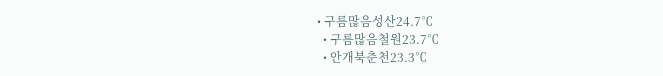• 구름많음성산24.7℃
  • 구름많음철원23.7℃
  • 안개북춘천23.3℃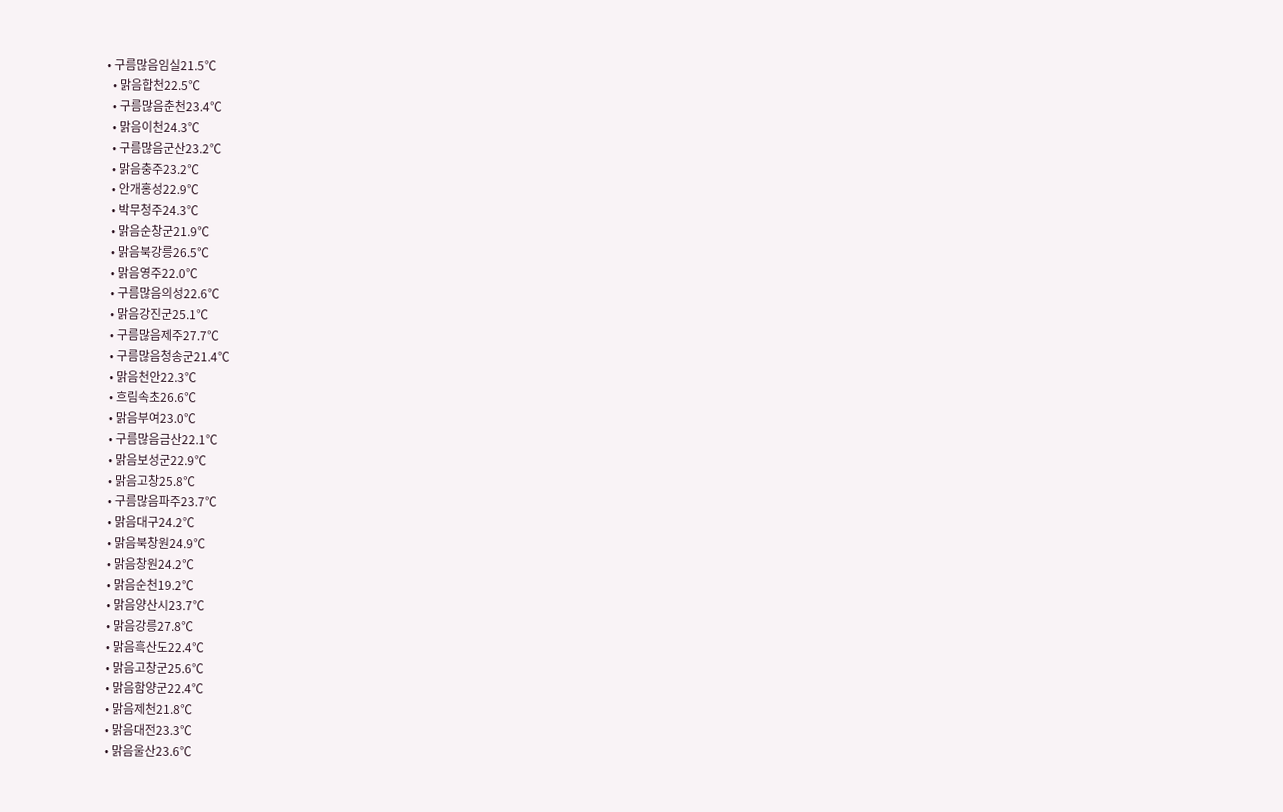• 구름많음임실21.5℃
  • 맑음합천22.5℃
  • 구름많음춘천23.4℃
  • 맑음이천24.3℃
  • 구름많음군산23.2℃
  • 맑음충주23.2℃
  • 안개홍성22.9℃
  • 박무청주24.3℃
  • 맑음순창군21.9℃
  • 맑음북강릉26.5℃
  • 맑음영주22.0℃
  • 구름많음의성22.6℃
  • 맑음강진군25.1℃
  • 구름많음제주27.7℃
  • 구름많음청송군21.4℃
  • 맑음천안22.3℃
  • 흐림속초26.6℃
  • 맑음부여23.0℃
  • 구름많음금산22.1℃
  • 맑음보성군22.9℃
  • 맑음고창25.8℃
  • 구름많음파주23.7℃
  • 맑음대구24.2℃
  • 맑음북창원24.9℃
  • 맑음창원24.2℃
  • 맑음순천19.2℃
  • 맑음양산시23.7℃
  • 맑음강릉27.8℃
  • 맑음흑산도22.4℃
  • 맑음고창군25.6℃
  • 맑음함양군22.4℃
  • 맑음제천21.8℃
  • 맑음대전23.3℃
  • 맑음울산23.6℃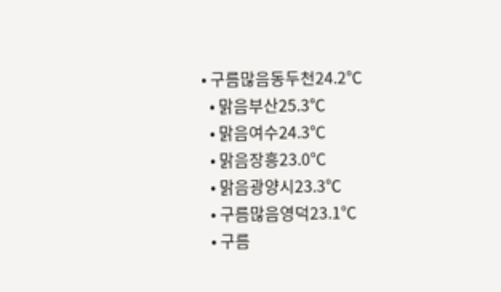• 구름많음동두천24.2℃
  • 맑음부산25.3℃
  • 맑음여수24.3℃
  • 맑음장흥23.0℃
  • 맑음광양시23.3℃
  • 구름많음영덕23.1℃
  • 구름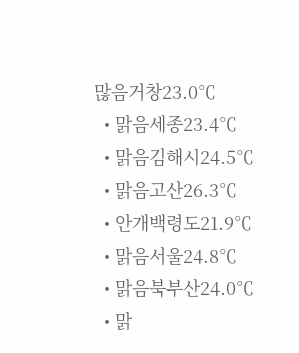많음거창23.0℃
  • 맑음세종23.4℃
  • 맑음김해시24.5℃
  • 맑음고산26.3℃
  • 안개백령도21.9℃
  • 맑음서울24.8℃
  • 맑음북부산24.0℃
  • 맑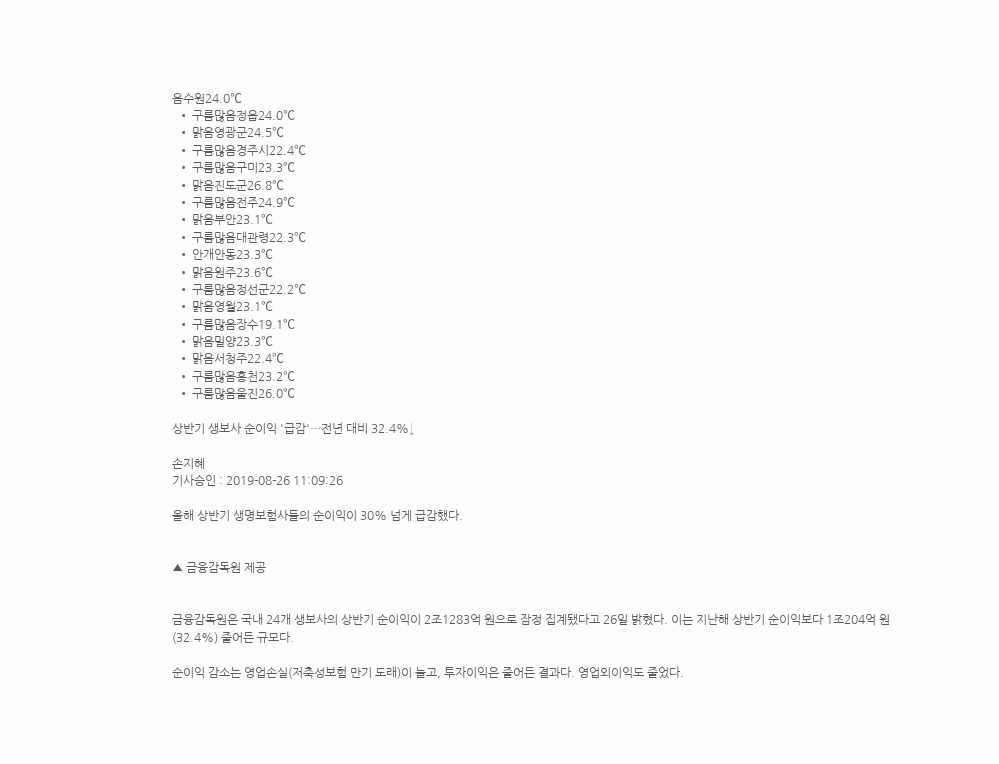음수원24.0℃
  • 구름많음정읍24.0℃
  • 맑음영광군24.5℃
  • 구름많음경주시22.4℃
  • 구름많음구미23.3℃
  • 맑음진도군26.8℃
  • 구름많음전주24.9℃
  • 맑음부안23.1℃
  • 구름많음대관령22.3℃
  • 안개안동23.3℃
  • 맑음원주23.6℃
  • 구름많음정선군22.2℃
  • 맑음영월23.1℃
  • 구름많음장수19.1℃
  • 맑음밀양23.3℃
  • 맑음서청주22.4℃
  • 구름많음홍천23.2℃
  • 구름많음울진26.0℃

상반기 생보사 순이익 '급감'…전년 대비 32.4%↓

손지혜
기사승인 : 2019-08-26 11:09:26

올해 상반기 생명보험사들의 순이익이 30% 넘게 급감했다.


▲ 금융감독원 제공


금융감독원은 국내 24개 생보사의 상반기 순이익이 2조1283억 원으로 잠정 집계됐다고 26일 밝혔다. 이는 지난해 상반기 순이익보다 1조204억 원(32.4%) 줄어든 규모다.

순이익 감소는 영업손실(저축성보험 만기 도래)이 늘고, 투자이익은 줄어든 결과다. 영업외이익도 줄었다.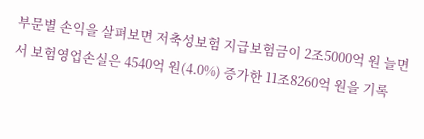부문별 손익을 살펴보면 저축성보험 지급보험금이 2조5000억 원 늘면서 보험영업손실은 4540억 원(4.0%) 증가한 11조8260억 원을 기록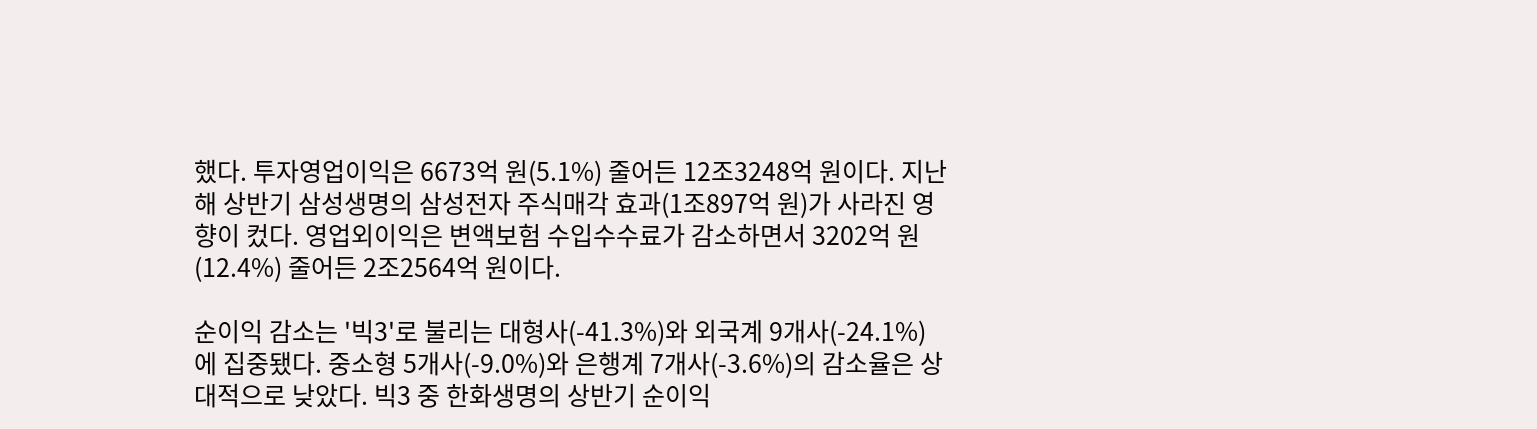했다. 투자영업이익은 6673억 원(5.1%) 줄어든 12조3248억 원이다. 지난해 상반기 삼성생명의 삼성전자 주식매각 효과(1조897억 원)가 사라진 영향이 컸다. 영업외이익은 변액보험 수입수수료가 감소하면서 3202억 원(12.4%) 줄어든 2조2564억 원이다.

순이익 감소는 '빅3'로 불리는 대형사(-41.3%)와 외국계 9개사(-24.1%)에 집중됐다. 중소형 5개사(-9.0%)와 은행계 7개사(-3.6%)의 감소율은 상대적으로 낮았다. 빅3 중 한화생명의 상반기 순이익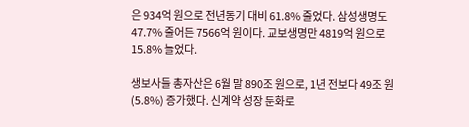은 934억 원으로 전년동기 대비 61.8% 줄었다. 삼성생명도 47.7% 줄어든 7566억 원이다. 교보생명만 4819억 원으로 15.8% 늘었다.

생보사들 총자산은 6월 말 890조 원으로, 1년 전보다 49조 원(5.8%) 증가했다. 신계약 성장 둔화로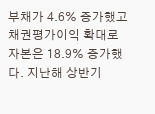부채가 4.6% 증가했고 채권평가이익 확대로 자본은 18.9% 증가했다. 지난해 상반기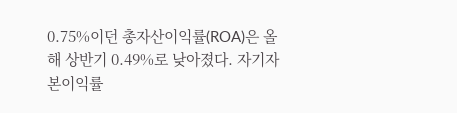0.75%이던 총자산이익률(ROA)은 올해 상반기 0.49%로 낮아졌다. 자기자본이익률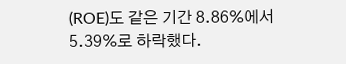(ROE)도 같은 기간 8.86%에서 5.39%로 하락했다.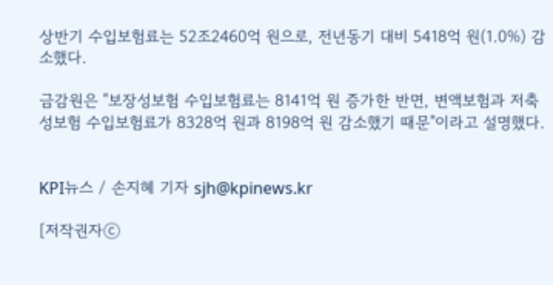상반기 수입보험료는 52조2460억 원으로, 전년동기 대비 5418억 원(1.0%) 감소했다.

금감원은 "보장성보험 수입보험료는 8141억 원 증가한 반면, 변액보험과 저축성보험 수입보험료가 8328억 원과 8198억 원 감소했기 때문"이라고 설명했다.


KPI뉴스 / 손지혜 기자 sjh@kpinews.kr

[저작권자ⓒ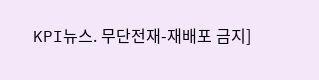KPI뉴스. 무단전재-재배포 금지]